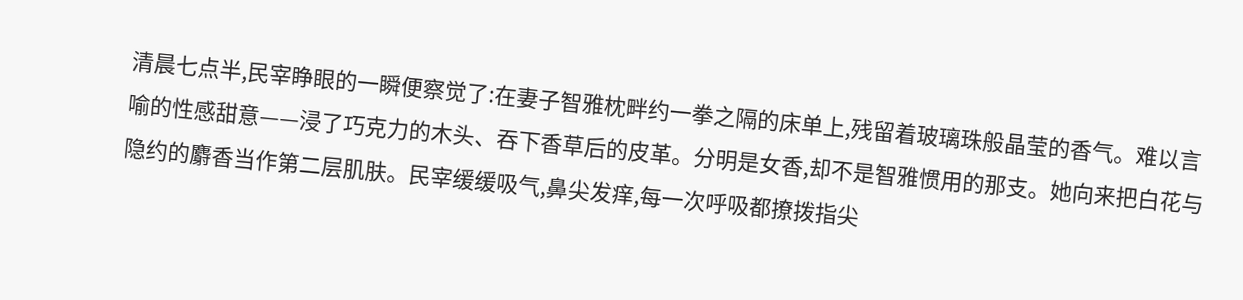清晨七点半,民宰睁眼的一瞬便察觉了:在妻子智雅枕畔约一拳之隔的床单上,残留着玻璃珠般晶莹的香气。难以言喻的性感甜意——浸了巧克力的木头、吞下香草后的皮革。分明是女香,却不是智雅惯用的那支。她向来把白花与隐约的麝香当作第二层肌肤。民宰缓缓吸气,鼻尖发痒,每一次呼吸都撩拨指尖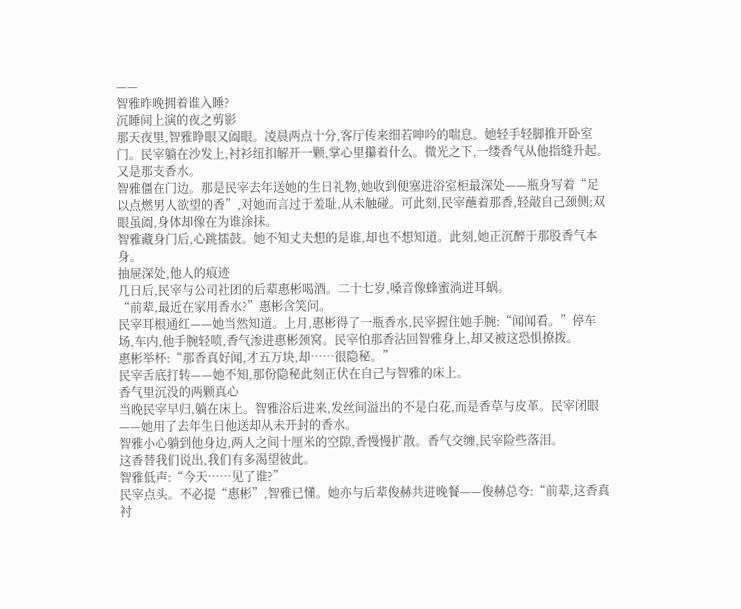——
智雅昨晚拥着谁入睡?
沉睡间上演的夜之剪影
那天夜里,智雅睁眼又阖眼。凌晨两点十分,客厅传来细若呻吟的喘息。她轻手轻脚推开卧室门。民宰躺在沙发上,衬衫纽扣解开一颗,掌心里攥着什么。微光之下,一缕香气从他指缝升起。
又是那支香水。
智雅僵在门边。那是民宰去年送她的生日礼物,她收到便塞进浴室柜最深处——瓶身写着“足以点燃男人欲望的香”,对她而言过于羞耻,从未触碰。可此刻,民宰蘸着那香,轻敲自己颈侧;双眼虽阖,身体却像在为谁涂抹。
智雅藏身门后,心跳擂鼓。她不知丈夫想的是谁,却也不想知道。此刻,她正沉醉于那股香气本身。
抽屉深处,他人的痕迹
几日后,民宰与公司社团的后辈惠彬喝酒。二十七岁,嗓音像蜂蜜淌进耳蜗。
“前辈,最近在家用香水?”惠彬含笑问。
民宰耳根通红——她当然知道。上月,惠彬得了一瓶香水,民宰握住她手腕:“闻闻看。”停车场,车内,他手腕轻喷,香气渗进惠彬颈窝。民宰怕那香沾回智雅身上,却又被这恐惧撩拨。
惠彬举杯:“那香真好闻,才五万块,却……很隐秘。”
民宰舌底打转——她不知,那份隐秘此刻正伏在自己与智雅的床上。
香气里沉没的两颗真心
当晚民宰早归,躺在床上。智雅浴后进来,发丝间溢出的不是白花,而是香草与皮革。民宰闭眼——她用了去年生日他送却从未开封的香水。
智雅小心躺到他身边,两人之间十厘米的空隙,香慢慢扩散。香气交缠,民宰险些落泪。
这香替我们说出,我们有多渴望彼此。
智雅低声:“今天……见了谁?”
民宰点头。不必提“惠彬”,智雅已懂。她亦与后辈俊赫共进晚餐——俊赫总夸:“前辈,这香真衬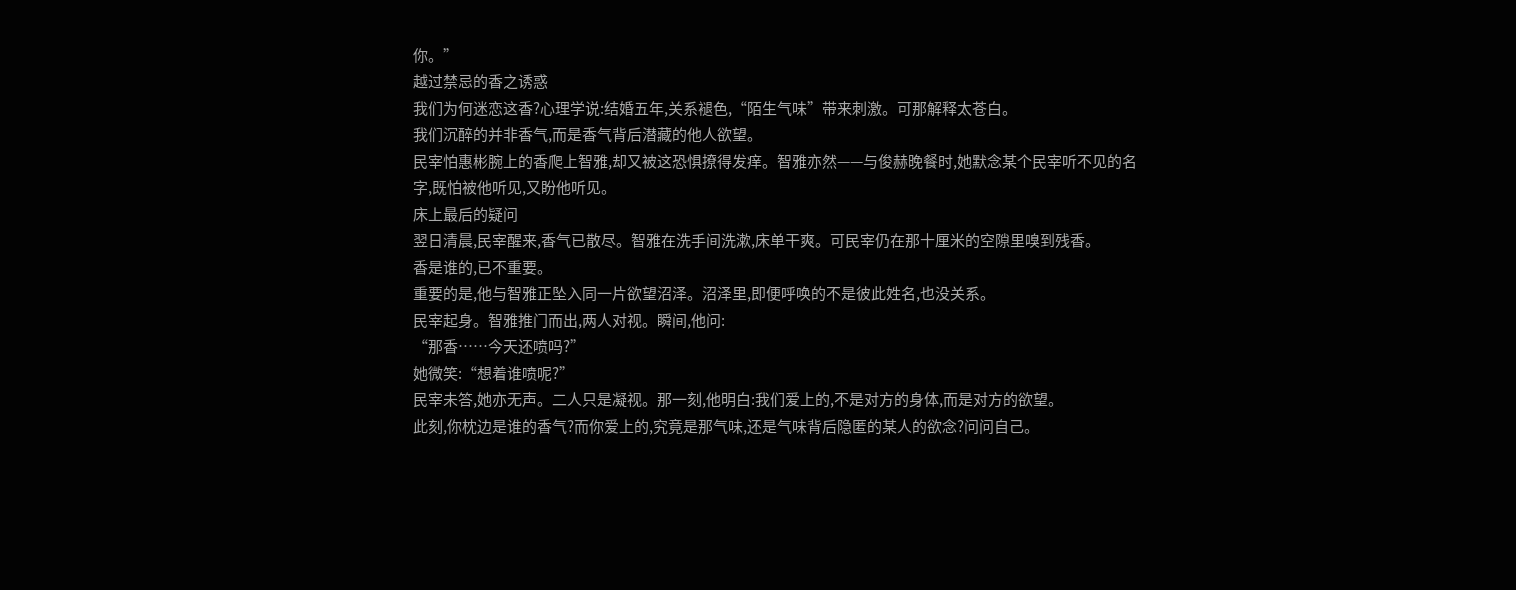你。”
越过禁忌的香之诱惑
我们为何迷恋这香?心理学说:结婚五年,关系褪色,“陌生气味”带来刺激。可那解释太苍白。
我们沉醉的并非香气,而是香气背后潜藏的他人欲望。
民宰怕惠彬腕上的香爬上智雅,却又被这恐惧撩得发痒。智雅亦然——与俊赫晚餐时,她默念某个民宰听不见的名字,既怕被他听见,又盼他听见。
床上最后的疑问
翌日清晨,民宰醒来,香气已散尽。智雅在洗手间洗漱,床单干爽。可民宰仍在那十厘米的空隙里嗅到残香。
香是谁的,已不重要。
重要的是,他与智雅正坠入同一片欲望沼泽。沼泽里,即便呼唤的不是彼此姓名,也没关系。
民宰起身。智雅推门而出,两人对视。瞬间,他问:
“那香……今天还喷吗?”
她微笑:“想着谁喷呢?”
民宰未答,她亦无声。二人只是凝视。那一刻,他明白:我们爱上的,不是对方的身体,而是对方的欲望。
此刻,你枕边是谁的香气?而你爱上的,究竟是那气味,还是气味背后隐匿的某人的欲念?问问自己。